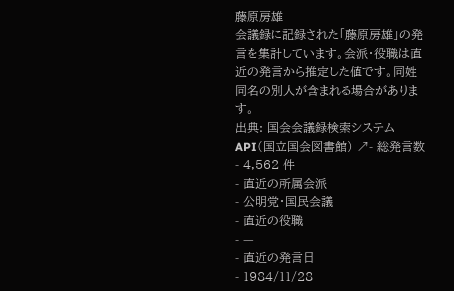藤原房雄
会議録に記録された「藤原房雄」の発言を集計しています。会派・役職は直近の発言から推定した値です。同姓同名の別人が含まれる場合があります。
出典: 国会会議録検索システム API(国立国会図書館) ↗- 総発言数
- 4,562 件
- 直近の所属会派
- 公明党・国民会議
- 直近の役職
- —
- 直近の発言日
- 1984/11/28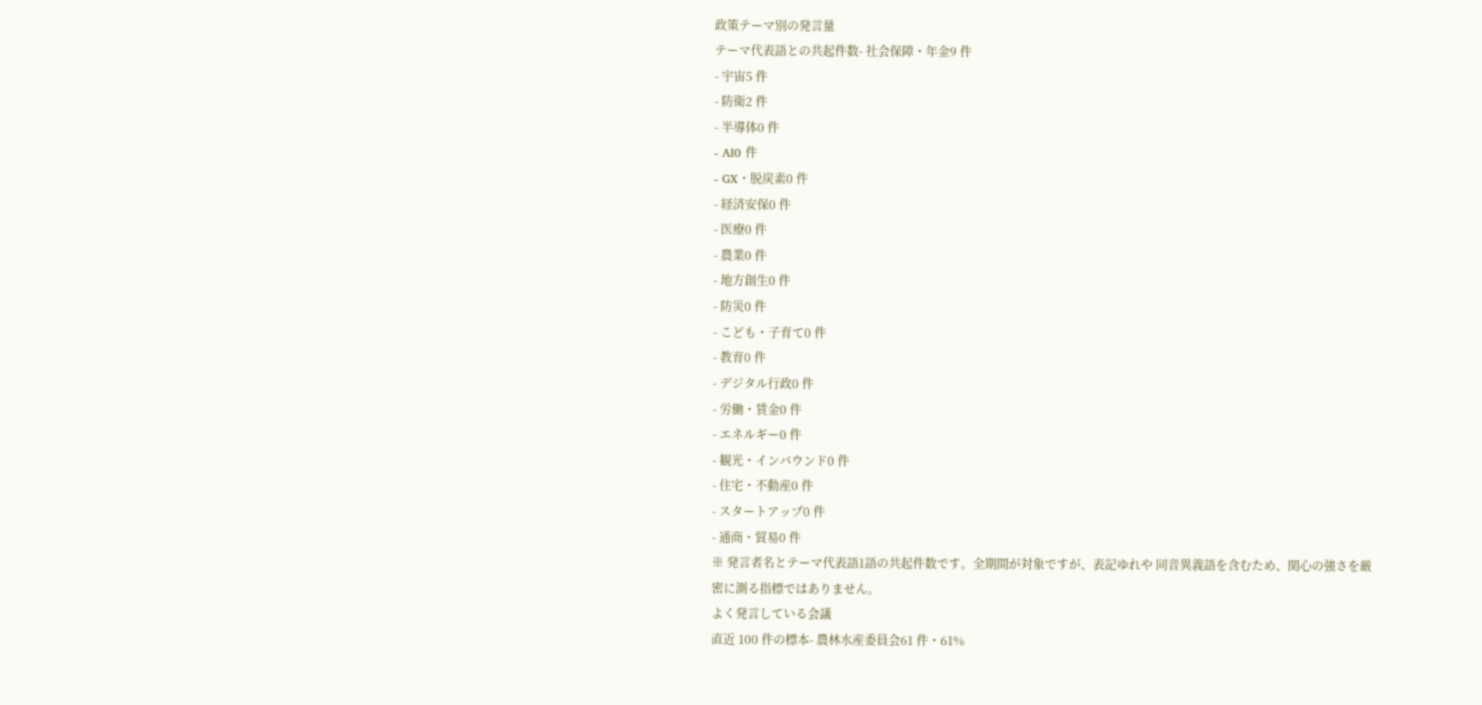政策テーマ別の発言量
テーマ代表語との共起件数- 社会保障・年金9 件
- 宇宙5 件
- 防衛2 件
- 半導体0 件
- AI0 件
- GX・脱炭素0 件
- 経済安保0 件
- 医療0 件
- 農業0 件
- 地方創生0 件
- 防災0 件
- こども・子育て0 件
- 教育0 件
- デジタル行政0 件
- 労働・賃金0 件
- エネルギー0 件
- 観光・インバウンド0 件
- 住宅・不動産0 件
- スタートアップ0 件
- 通商・貿易0 件
※ 発言者名とテーマ代表語1語の共起件数です。全期間が対象ですが、表記ゆれや 同音異義語を含むため、関心の強さを厳密に測る指標ではありません。
よく発言している会議
直近 100 件の標本- 農林水産委員会61 件・61%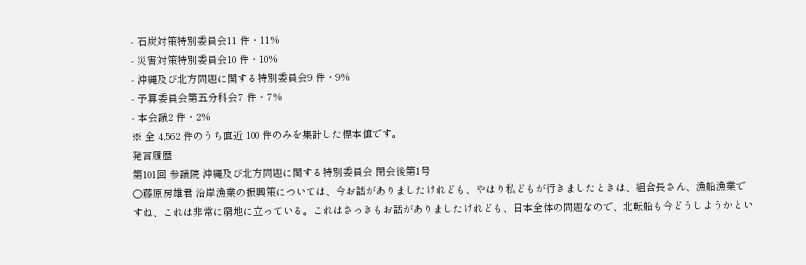- 石炭対策特別委員会11 件・11%
- 災害対策特別委員会10 件・10%
- 沖縄及び北方問題に関する特別委員会9 件・9%
- 予算委員会第五分科会7 件・7%
- 本会議2 件・2%
※ 全 4,562 件のうち直近 100 件のみを集計した標本値です。
発言履歴
第101回 参議院 沖縄及び北方問題に関する特別委員会 閉会後第1号
○藤原房雄君 沿岸漁業の振興策については、今お話がありましたけれども、やはり私どもが行きましたときは、組合長さん、漁船漁業ですね、これは非常に窮地に立っている。これはさっきもお話がありましたけれども、日本全体の問題なので、北転船も今どうしようかとい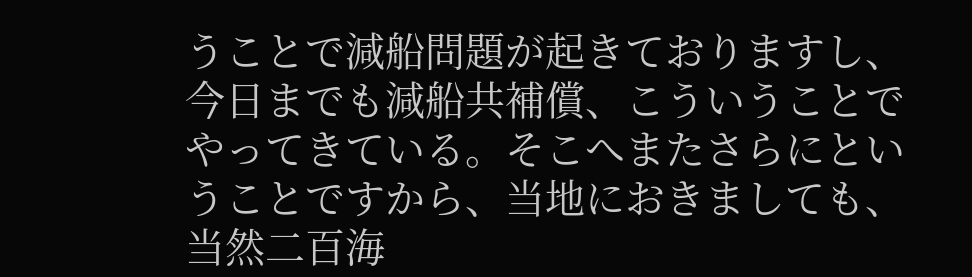うことで減船問題が起きておりますし、今日までも減船共補償、こういうことでやってきている。そこへまたさらにということですから、当地におきましても、当然二百海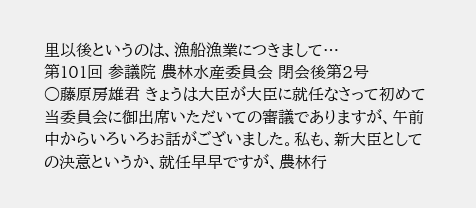里以後というのは、漁船漁業につきまして…
第101回 参議院 農林水産委員会 閉会後第2号
○藤原房雄君 きょうは大臣が大臣に就任なさって初めて当委員会に御出席いただいての審議でありますが、午前中からいろいろお話がございました。私も、新大臣としての決意というか、就任早早ですが、農林行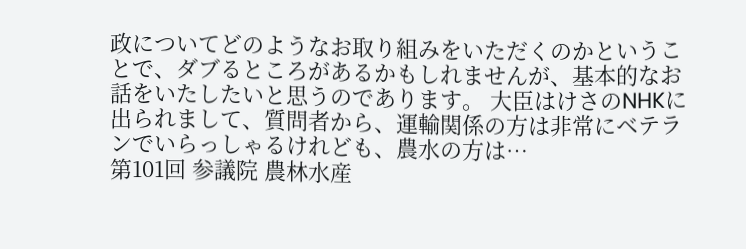政についてどのようなお取り組みをいただくのかということで、ダブるところがあるかもしれませんが、基本的なお話をいたしたいと思うのであります。 大臣はけさのNHKに出られまして、質問者から、運輸関係の方は非常にベテランでいらっしゃるけれども、農水の方は…
第101回 参議院 農林水産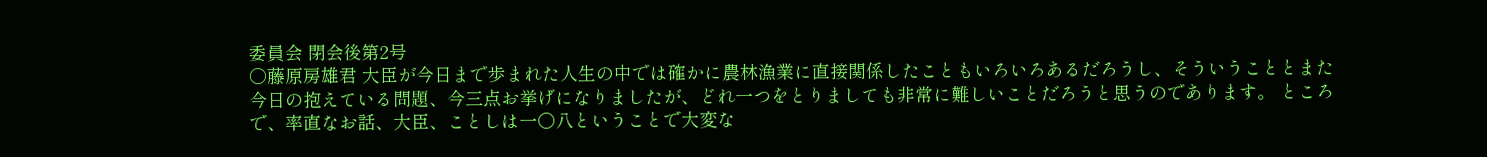委員会 閉会後第2号
○藤原房雄君 大臣が今日まで歩まれた人生の中では確かに農林漁業に直接関係したこともいろいろあるだろうし、そういうこととまた今日の抱えている問題、今三点お挙げになりましたが、どれ一つをとりましても非常に難しいことだろうと思うのであります。 ところで、率直なお話、大臣、ことしは一〇八ということで大変な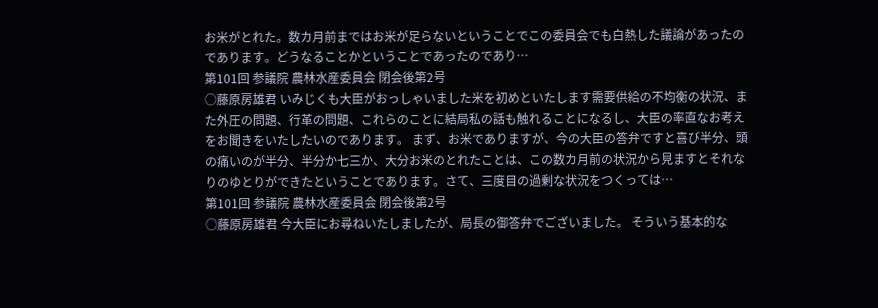お米がとれた。数カ月前まではお米が足らないということでこの委員会でも白熱した議論があったのであります。どうなることかということであったのであり…
第101回 参議院 農林水産委員会 閉会後第2号
○藤原房雄君 いみじくも大臣がおっしゃいました米を初めといたします需要供給の不均衡の状況、また外圧の問題、行革の問題、これらのことに結局私の話も触れることになるし、大臣の率直なお考えをお聞きをいたしたいのであります。 まず、お米でありますが、今の大臣の答弁ですと喜び半分、頭の痛いのが半分、半分か七三か、大分お米のとれたことは、この数カ月前の状況から見ますとそれなりのゆとりができたということであります。さて、三度目の過剰な状況をつくっては…
第101回 参議院 農林水産委員会 閉会後第2号
○藤原房雄君 今大臣にお尋ねいたしましたが、局長の御答弁でございました。 そういう基本的な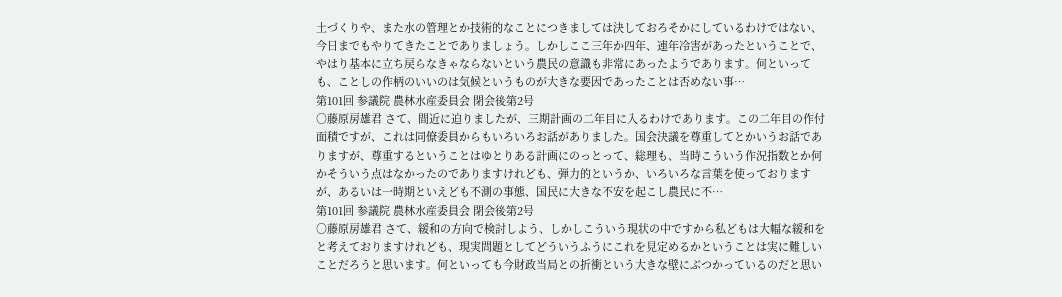土づくりや、また水の管理とか技術的なことにつきましては決しておろそかにしているわけではない、今日までもやりてきたことでありましょう。しかしここ三年か四年、連年冷害があったということで、やはり基本に立ち戻らなきゃならないという農民の意識も非常にあったようであります。何といっても、ことしの作柄のいいのは気候というものが大きな要因であったことは否めない事…
第101回 参議院 農林水産委員会 閉会後第2号
○藤原房雄君 さて、間近に迫りましたが、三期計画の二年目に入るわけであります。この二年目の作付面積ですが、これは同僚委員からもいろいろお話がありました。国会決議を尊重してとかいうお話でありますが、尊重するということはゆとりある計画にのっとって、総理も、当時こういう作況指数とか何かそういう点はなかったのでありますけれども、弾力的というか、いろいろな言葉を使っておりますが、あるいは一時期といえども不測の事態、国民に大きな不安を起こし農民に不…
第101回 参議院 農林水産委員会 閉会後第2号
○藤原房雄君 さて、緩和の方向で検討しよう、しかしこういう現状の中ですから私どもは大幅な緩和をと考えておりますけれども、現実問題としてどういうふうにこれを見定めるかということは実に難しいことだろうと思います。何といっても今財政当局との折衝という大きな壁にぶつかっているのだと思い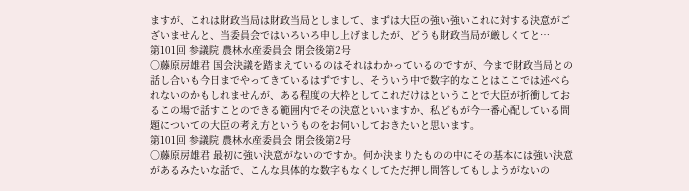ますが、これは財政当局は財政当局としまして、まずは大臣の強い強いこれに対する決意がございませんと、当委員会ではいろいろ申し上げましたが、どうも財政当局が厳しくてと…
第101回 参議院 農林水産委員会 閉会後第2号
○藤原房雄君 国会決議を踏まえているのはそれはわかっているのですが、今まで財政当局との話し合いも今日までやってきているはずですし、そういう中で数字的なことはここでは述べられないのかもしれませんが、ある程度の大枠としてこれだけはということで大臣が折衝しておるこの場で話すことのできる範囲内でその決意といいますか、私どもが今一番心配している問題についての大臣の考え方というものをお伺いしておきたいと思います。
第101回 参議院 農林水産委員会 閉会後第2号
○藤原房雄君 最初に強い決意がないのですか。何か決まりたものの中にその基本には強い決意があるみたいな話で、こんな具体的な数字もなくしてただ押し問答してもしようがないの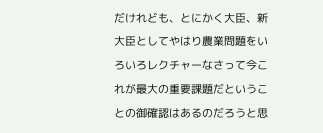だけれども、とにかく大臣、新大臣としてやはり農業問題をいろいろレクチャーなさって今これが最大の重要課題だということの御確認はあるのだろうと思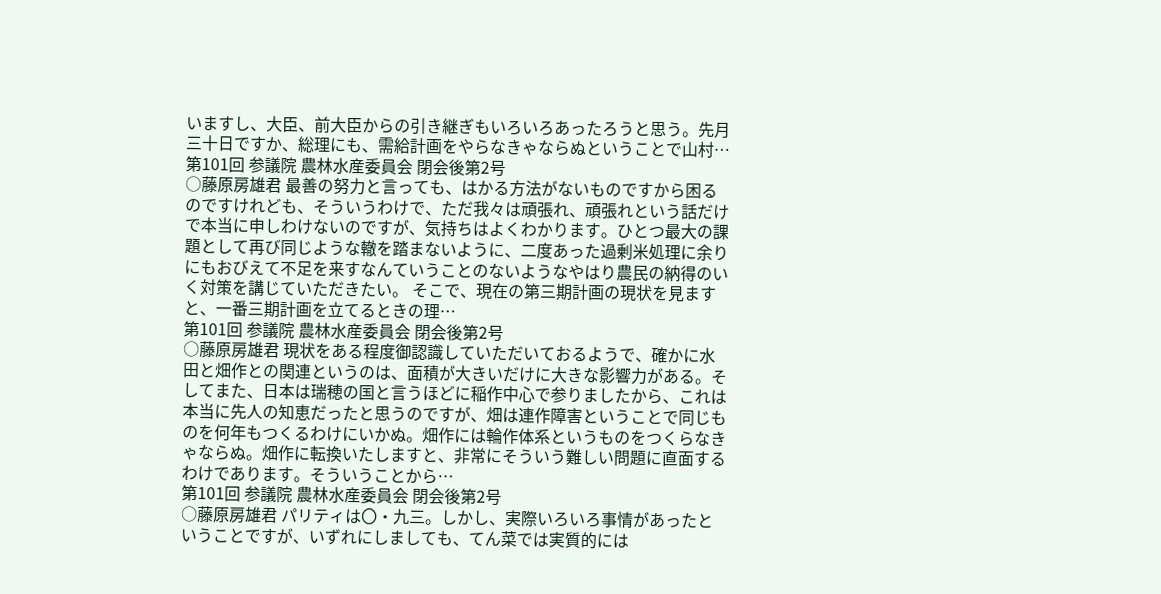いますし、大臣、前大臣からの引き継ぎもいろいろあったろうと思う。先月三十日ですか、総理にも、需給計画をやらなきゃならぬということで山村…
第101回 参議院 農林水産委員会 閉会後第2号
○藤原房雄君 最善の努力と言っても、はかる方法がないものですから困るのですけれども、そういうわけで、ただ我々は頑張れ、頑張れという話だけで本当に申しわけないのですが、気持ちはよくわかります。ひとつ最大の課題として再び同じような轍を踏まないように、二度あった過剰米処理に余りにもおびえて不足を来すなんていうことのないようなやはり農民の納得のいく対策を講じていただきたい。 そこで、現在の第三期計画の現状を見ますと、一番三期計画を立てるときの理…
第101回 参議院 農林水産委員会 閉会後第2号
○藤原房雄君 現状をある程度御認識していただいておるようで、確かに水田と畑作との関連というのは、面積が大きいだけに大きな影響力がある。そしてまた、日本は瑞穂の国と言うほどに稲作中心で参りましたから、これは本当に先人の知恵だったと思うのですが、畑は連作障害ということで同じものを何年もつくるわけにいかぬ。畑作には輪作体系というものをつくらなきゃならぬ。畑作に転換いたしますと、非常にそういう難しい問題に直面するわけであります。そういうことから…
第101回 参議院 農林水産委員会 閉会後第2号
○藤原房雄君 パリティは〇・九三。しかし、実際いろいろ事情があったということですが、いずれにしましても、てん菜では実質的には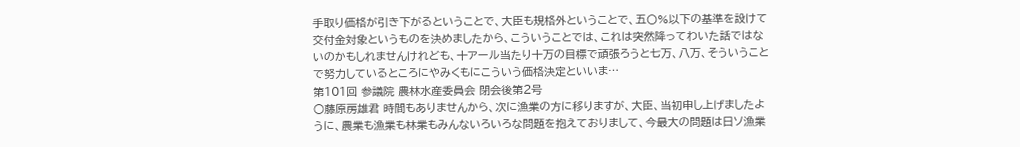手取り価格が引き下がるということで、大臣も規格外ということで、五〇%以下の基準を設けて交付金対象というものを決めましたから、こういうことでは、これは突然降ってわいた話ではないのかもしれませんけれども、十アール当たり十万の目標で頑張ろうと七万、八万、そういうことで努力しているところにやみくもにこういう価格決定といいま…
第101回 参議院 農林水産委員会 閉会後第2号
○藤原房雄君 時間もありませんから、次に漁業の方に移りますが、大臣、当初申し上げましたように、農業も漁業も林業もみんないろいろな問題を抱えておりまして、今最大の問題は日ソ漁業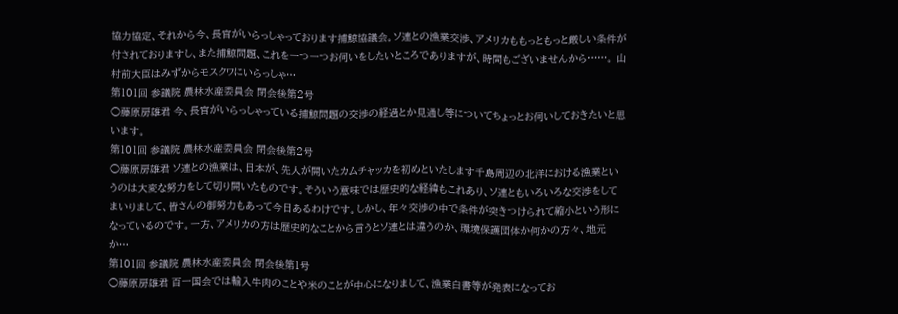協力協定、それから今、長官がいらっしゃっております捕鯨協議会。ソ連との漁業交渉、アメリカももっともっと厳しい条件が付されておりますし、また捕鯨問題、これを一つ一つお伺いをしたいところでありますが、時間もございませんから……。 山村前大臣はみずからモスクワにいらっしゃ…
第101回 参議院 農林水産委員会 閉会後第2号
○藤原房雄君 今、長官がいらっしゃっている捕鯨問題の交渉の経過とか見通し等についてちょっとお伺いしておきたいと思います。
第101回 参議院 農林水産委員会 閉会後第2号
○藤原房雄君 ソ連との漁業は、日本が、先人が開いたカムチャッカを初めといたします千島周辺の北洋における漁業というのは大変な努力をして切り開いたものです。そういう意味では歴史的な経緯もこれあり、ソ連ともいろいろな交渉をしてまいりまして、皆さんの御努力もあって今日あるわけです。しかし、年々交渉の中で条件が突きつけられて縮小という形になっているのです。一方、アメリカの方は歴史的なことから言うとソ連とは違うのか、環境保護団体か何かの方々、地元か…
第101回 参議院 農林水産委員会 閉会後第1号
○藤原房雄君 百一国会では輸入牛肉のことや米のことが中心になりまして、漁業白書等が発表になってお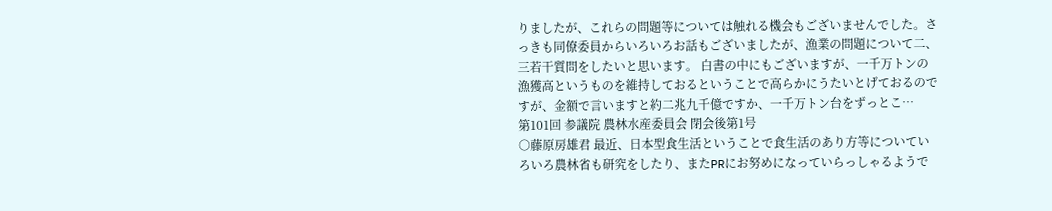りましたが、これらの問題等については触れる機会もございませんでした。さっきも同僚委員からいろいろお話もございましたが、漁業の問題について二、三若干質問をしたいと思います。 白書の中にもございますが、一千万トンの漁獲高というものを維持しておるということで高らかにうたいとげておるのですが、金額で言いますと約二兆九千億ですか、一千万トン台をずっとこ…
第101回 参議院 農林水産委員会 閉会後第1号
○藤原房雄君 最近、日本型食生活ということで食生活のあり方等についていろいろ農林省も研究をしたり、またPRにお努めになっていらっしゃるようで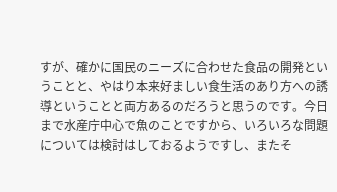すが、確かに国民のニーズに合わせた食品の開発ということと、やはり本来好ましい食生活のあり方への誘導ということと両方あるのだろうと思うのです。今日まで水産庁中心で魚のことですから、いろいろな問題については検討はしておるようですし、またそ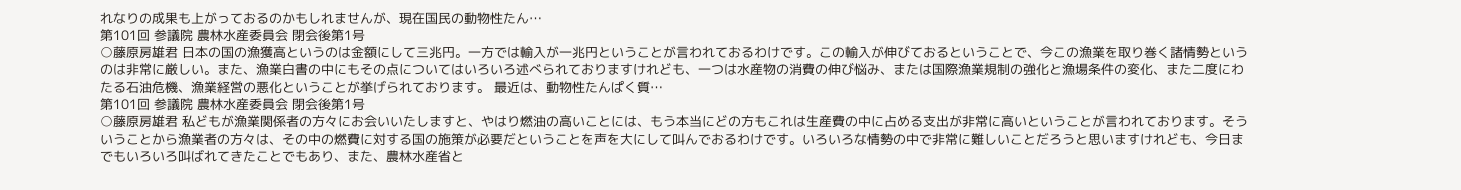れなりの成果も上がっておるのかもしれませんが、現在国民の動物性たん…
第101回 参議院 農林水産委員会 閉会後第1号
○藤原房雄君 日本の国の漁獲高というのは金額にして三兆円。一方では輸入が一兆円ということが言われておるわけです。この輸入が伸びておるということで、今この漁業を取り巻く諸情勢というのは非常に厳しい。また、漁業白書の中にもその点についてはいろいろ述べられておりますけれども、一つは水産物の消費の伸び悩み、または国際漁業規制の強化と漁場条件の変化、また二度にわたる石油危機、漁業経営の悪化ということが挙げられております。 最近は、動物性たんぱく質…
第101回 参議院 農林水産委員会 閉会後第1号
○藤原房雄君 私どもが漁業関係者の方々にお会いいたしますと、やはり燃油の高いことには、もう本当にどの方もこれは生産費の中に占める支出が非常に高いということが言われております。そういうことから漁業者の方々は、その中の燃費に対する国の施策が必要だということを声を大にして叫んでおるわけです。いろいろな情勢の中で非常に難しいことだろうと思いますけれども、今日までもいろいろ叫ばれてきたことでもあり、また、農林水産省と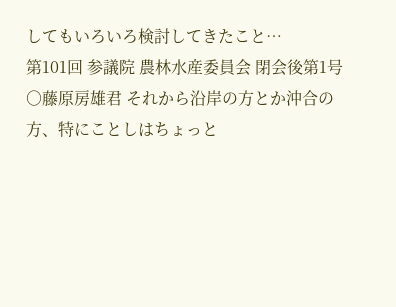してもいろいろ検討してきたこと…
第101回 参議院 農林水産委員会 閉会後第1号
○藤原房雄君 それから沿岸の方とか沖合の方、特にことしはちょっと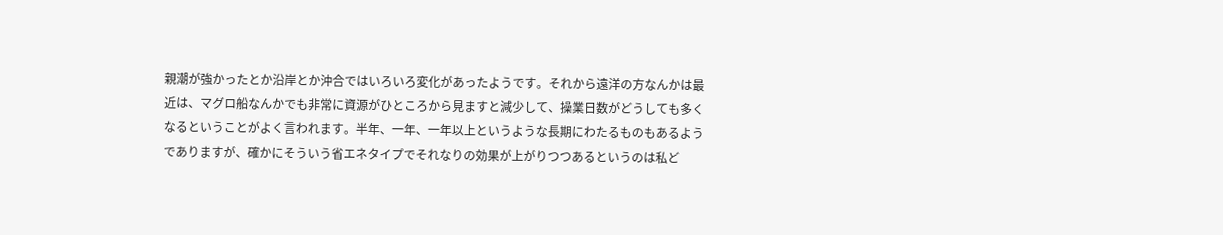親潮が強かったとか沿岸とか沖合ではいろいろ変化があったようです。それから遠洋の方なんかは最近は、マグロ船なんかでも非常に資源がひところから見ますと減少して、操業日数がどうしても多くなるということがよく言われます。半年、一年、一年以上というような長期にわたるものもあるようでありますが、確かにそういう省エネタイプでそれなりの効果が上がりつつあるというのは私ど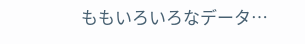ももいろいろなデータ…